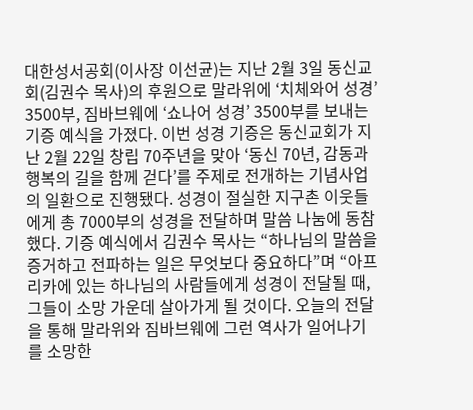대한성서공회(이사장 이선균)는 지난 2월 3일 동신교회(김권수 목사)의 후원으로 말라위에 ‘치체와어 성경’ 3500부, 짐바브웨에 ‘쇼나어 성경’ 3500부를 보내는 기증 예식을 가졌다. 이번 성경 기증은 동신교회가 지난 2월 22일 창립 70주년을 맞아 ‘동신 70년, 감동과 행복의 길을 함께 걷다’를 주제로 전개하는 기념사업의 일환으로 진행됐다. 성경이 절실한 지구촌 이웃들에게 총 7000부의 성경을 전달하며 말씀 나눔에 동참했다. 기증 예식에서 김권수 목사는 “하나님의 말씀을 증거하고 전파하는 일은 무엇보다 중요하다”며 “아프리카에 있는 하나님의 사람들에게 성경이 전달될 때, 그들이 소망 가운데 살아가게 될 것이다. 오늘의 전달을 통해 말라위와 짐바브웨에 그런 역사가 일어나기를 소망한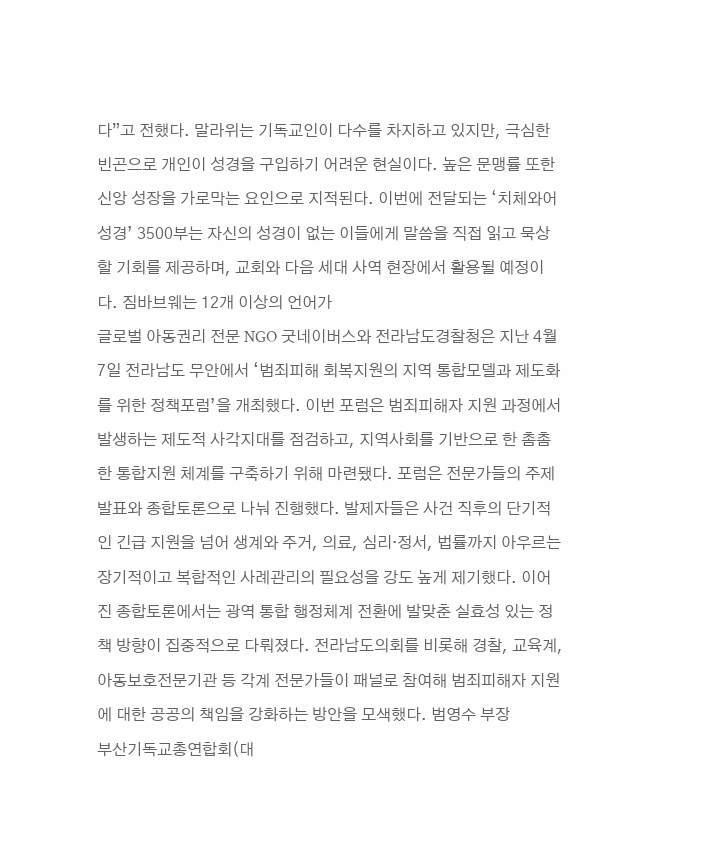다”고 전했다. 말라위는 기독교인이 다수를 차지하고 있지만, 극심한 빈곤으로 개인이 성경을 구입하기 어려운 현실이다. 높은 문맹률 또한 신앙 성장을 가로막는 요인으로 지적된다. 이번에 전달되는 ‘치체와어 성경’ 3500부는 자신의 성경이 없는 이들에게 말씀을 직접 읽고 묵상할 기회를 제공하며, 교회와 다음 세대 사역 현장에서 활용될 예정이다. 짐바브웨는 12개 이상의 언어가
글로벌 아동권리 전문 NGO 굿네이버스와 전라남도경찰청은 지난 4월 7일 전라남도 무안에서 ‘범죄피해 회복지원의 지역 통합모델과 제도화를 위한 정책포럼’을 개최했다. 이번 포럼은 범죄피해자 지원 과정에서 발생하는 제도적 사각지대를 점검하고, 지역사회를 기반으로 한 촘촘한 통합지원 체계를 구축하기 위해 마련됐다. 포럼은 전문가들의 주제발표와 종합토론으로 나눠 진행했다. 발제자들은 사건 직후의 단기적인 긴급 지원을 넘어 생계와 주거, 의료, 심리·정서, 법률까지 아우르는 장기적이고 복합적인 사례관리의 필요성을 강도 높게 제기했다. 이어진 종합토론에서는 광역 통합 행정체계 전환에 발맞춘 실효성 있는 정책 방향이 집중적으로 다뤄졌다. 전라남도의회를 비롯해 경찰, 교육계, 아동보호전문기관 등 각계 전문가들이 패널로 참여해 범죄피해자 지원에 대한 공공의 책임을 강화하는 방안을 모색했다. 범영수 부장
부산기독교총연합회(대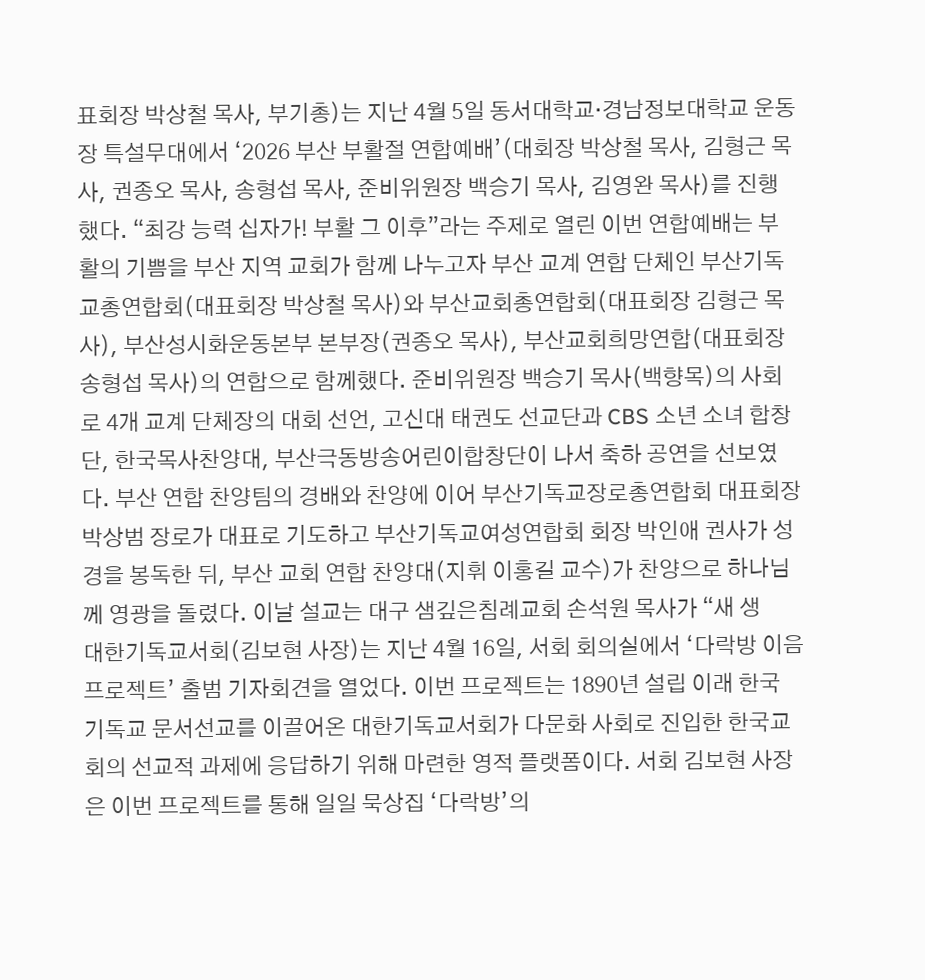표회장 박상철 목사, 부기총)는 지난 4월 5일 동서대학교·경남정보대학교 운동장 특설무대에서 ‘2026 부산 부활절 연합예배’(대회장 박상철 목사, 김형근 목사, 권종오 목사, 송형섭 목사, 준비위원장 백승기 목사, 김영완 목사)를 진행했다. “최강 능력 십자가! 부활 그 이후”라는 주제로 열린 이번 연합예배는 부활의 기쁨을 부산 지역 교회가 함께 나누고자 부산 교계 연합 단체인 부산기독교총연합회(대표회장 박상철 목사)와 부산교회총연합회(대표회장 김형근 목사), 부산성시화운동본부 본부장(권종오 목사), 부산교회희망연합(대표회장 송형섭 목사)의 연합으로 함께했다. 준비위원장 백승기 목사(백향목)의 사회로 4개 교계 단체장의 대회 선언, 고신대 태권도 선교단과 CBS 소년 소녀 합창단, 한국목사찬양대, 부산극동방송어린이합창단이 나서 축하 공연을 선보였다. 부산 연합 찬양팀의 경배와 찬양에 이어 부산기독교장로총연합회 대표회장 박상범 장로가 대표로 기도하고 부산기독교여성연합회 회장 박인애 권사가 성경을 봉독한 뒤, 부산 교회 연합 찬양대(지휘 이홍길 교수)가 찬양으로 하나님께 영광을 돌렸다. 이날 설교는 대구 샘깊은침례교회 손석원 목사가 “새 생
대한기독교서회(김보현 사장)는 지난 4월 16일, 서회 회의실에서 ‘다락방 이음 프로젝트’ 출범 기자회견을 열었다. 이번 프로젝트는 1890년 설립 이래 한국 기독교 문서선교를 이끌어온 대한기독교서회가 다문화 사회로 진입한 한국교회의 선교적 과제에 응답하기 위해 마련한 영적 플랫폼이다. 서회 김보현 사장은 이번 프로젝트를 통해 일일 묵상집 ‘다락방’의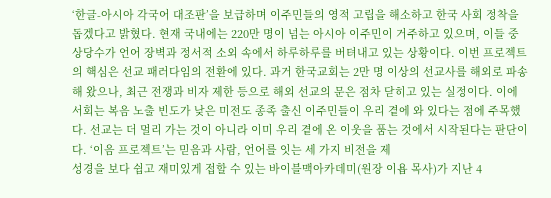‘한글-아시아 각국어 대조판’을 보급하며 이주민들의 영적 고립을 해소하고 한국 사회 정착을 돕겠다고 밝혔다. 현재 국내에는 220만 명이 넘는 아시아 이주민이 거주하고 있으며, 이들 중 상당수가 언어 장벽과 정서적 소외 속에서 하루하루를 버텨내고 있는 상황이다. 이번 프로젝트의 핵심은 선교 패러다임의 전환에 있다. 과거 한국교회는 2만 명 이상의 선교사를 해외로 파송해 왔으나, 최근 전쟁과 비자 제한 등으로 해외 선교의 문은 점차 닫히고 있는 실정이다. 이에 서회는 복음 노출 빈도가 낮은 미전도 종족 출신 이주민들이 우리 곁에 와 있다는 점에 주목했다. 선교는 더 멀리 가는 것이 아니라 이미 우리 곁에 온 이웃을 품는 것에서 시작된다는 판단이다. ‘이음 프로젝트’는 믿음과 사람, 언어를 잇는 세 가지 비전을 제
성경을 보다 쉽고 재미있게 접할 수 있는 바이블맥아카데미(원장 이욥 목사)가 지난 4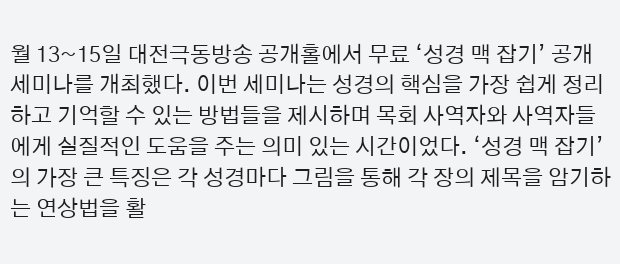월 13~15일 대전극동방송 공개홀에서 무료 ‘성경 맥 잡기’ 공개 세미나를 개최했다. 이번 세미나는 성경의 핵심을 가장 쉽게 정리하고 기억할 수 있는 방법들을 제시하며 목회 사역자와 사역자들에게 실질적인 도움을 주는 의미 있는 시간이었다. ‘성경 맥 잡기’의 가장 큰 특징은 각 성경마다 그림을 통해 각 장의 제목을 암기하는 연상법을 활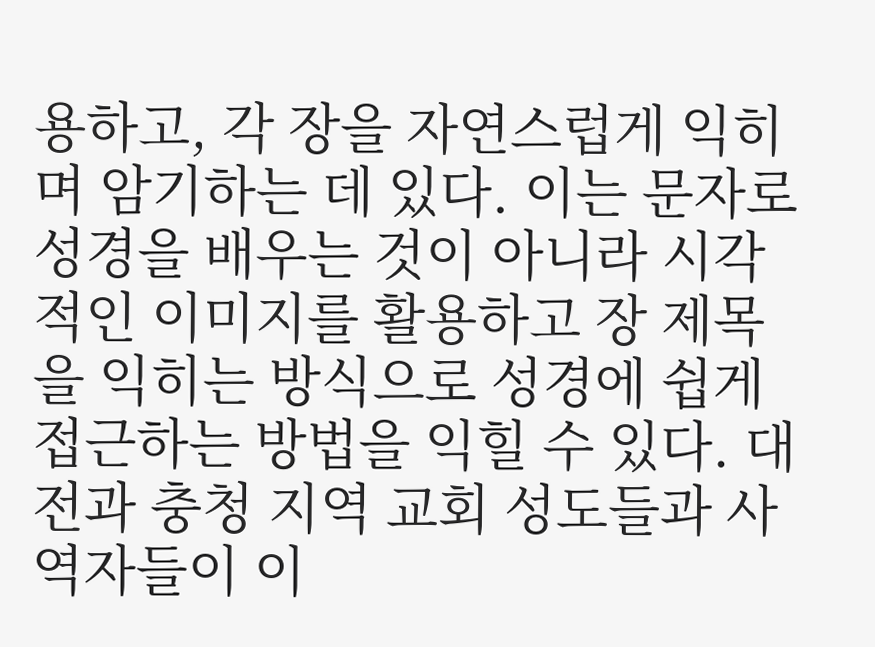용하고, 각 장을 자연스럽게 익히며 암기하는 데 있다. 이는 문자로 성경을 배우는 것이 아니라 시각적인 이미지를 활용하고 장 제목을 익히는 방식으로 성경에 쉽게 접근하는 방법을 익힐 수 있다. 대전과 충청 지역 교회 성도들과 사역자들이 이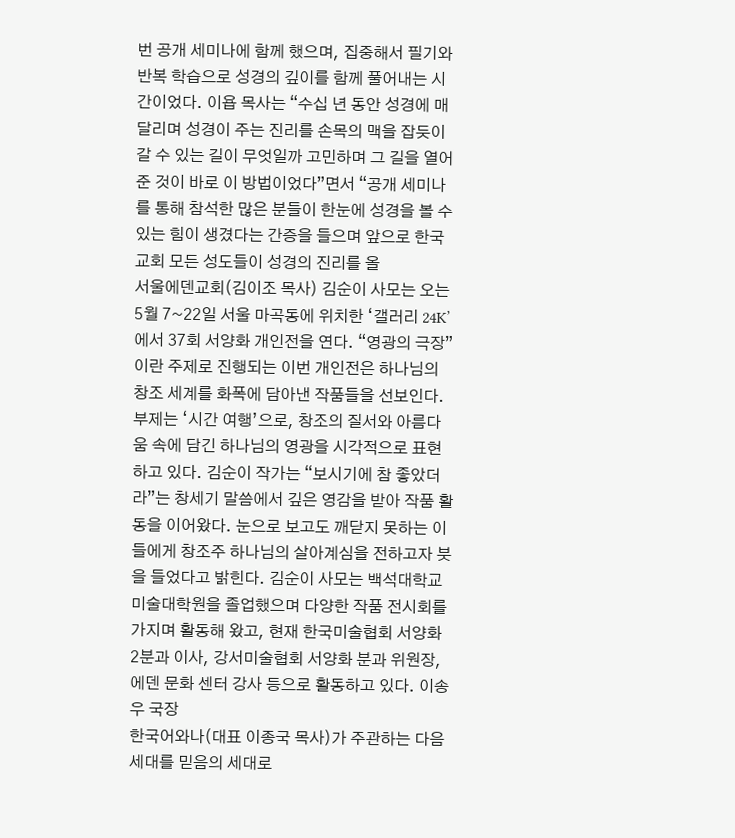번 공개 세미나에 함께 했으며, 집중해서 필기와 반복 학습으로 성경의 깊이를 함께 풀어내는 시간이었다. 이욥 목사는 “수십 년 동안 성경에 매달리며 성경이 주는 진리를 손목의 맥을 잡듯이 갈 수 있는 길이 무엇일까 고민하며 그 길을 열어준 것이 바로 이 방법이었다”면서 “공개 세미나를 통해 참석한 많은 분들이 한눈에 성경을 볼 수 있는 힘이 생겼다는 간증을 들으며 앞으로 한국교회 모든 성도들이 성경의 진리를 올
서울에덴교회(김이조 목사) 김순이 사모는 오는 5월 7~22일 서울 마곡동에 위치한 ‘갤러리 24K’에서 37회 서양화 개인전을 연다. “영광의 극장”이란 주제로 진행되는 이번 개인전은 하나님의 창조 세계를 화폭에 담아낸 작품들을 선보인다. 부제는 ‘시간 여행’으로, 창조의 질서와 아름다움 속에 담긴 하나님의 영광을 시각적으로 표현하고 있다. 김순이 작가는 “보시기에 참 좋았더라”는 창세기 말씀에서 깊은 영감을 받아 작품 활동을 이어왔다. 눈으로 보고도 깨닫지 못하는 이들에게 창조주 하나님의 살아계심을 전하고자 붓을 들었다고 밝힌다. 김순이 사모는 백석대학교 미술대학원을 졸업했으며 다양한 작품 전시회를 가지며 활동해 왔고, 현재 한국미술협회 서양화 2분과 이사, 강서미술협회 서양화 분과 위원장, 에덴 문화 센터 강사 등으로 활동하고 있다. 이송우 국장
한국어와나(대표 이종국 목사)가 주관하는 다음 세대를 믿음의 세대로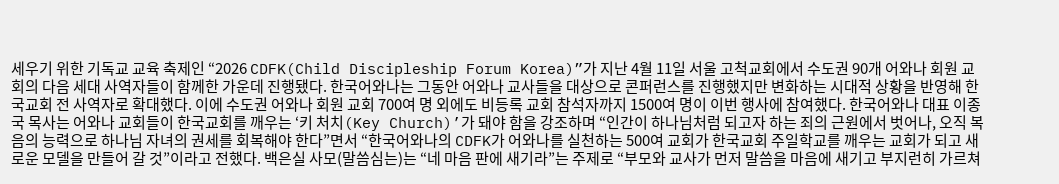세우기 위한 기독교 교육 축제인 “2026 CDFK(Child Discipleship Forum Korea)”가 지난 4월 11일 서울 고척교회에서 수도권 90개 어와나 회원 교회의 다음 세대 사역자들이 함께한 가운데 진행됐다. 한국어와나는 그동안 어와나 교사들을 대상으로 콘퍼런스를 진행했지만 변화하는 시대적 상황을 반영해 한국교회 전 사역자로 확대했다. 이에 수도권 어와나 회원 교회 700여 명 외에도 비등록 교회 참석자까지 1500여 명이 이번 행사에 참여했다. 한국어와나 대표 이종국 목사는 어와나 교회들이 한국교회를 깨우는 ‘키 처치(Key Church)’가 돼야 함을 강조하며 “인간이 하나님처럼 되고자 하는 죄의 근원에서 벗어나, 오직 복음의 능력으로 하나님 자녀의 권세를 회복해야 한다”면서 “한국어와나의 CDFK가 어와나를 실천하는 500여 교회가 한국교회 주일학교를 깨우는 교회가 되고 새로운 모델을 만들어 갈 것”이라고 전했다. 백은실 사모(말씀심는)는 “네 마음 판에 새기라”는 주제로 “부모와 교사가 먼저 말씀을 마음에 새기고 부지런히 가르쳐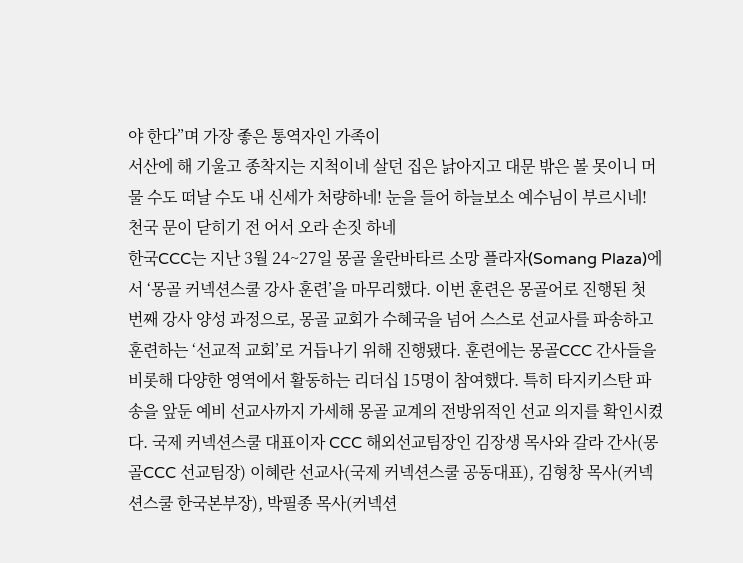야 한다”며 가장 좋은 통역자인 가족이
서산에 해 기울고 종착지는 지척이네 살던 집은 낡아지고 대문 밖은 볼 못이니 머물 수도 떠날 수도 내 신세가 처량하네! 눈을 들어 하늘보소 예수님이 부르시네! 천국 문이 닫히기 전 어서 오라 손짓 하네
한국CCC는 지난 3월 24~27일 몽골 울란바타르 소망 플라자(Somang Plaza)에서 ‘몽골 커넥션스쿨 강사 훈련’을 마무리했다. 이번 훈련은 몽골어로 진행된 첫 번째 강사 양성 과정으로, 몽골 교회가 수혜국을 넘어 스스로 선교사를 파송하고 훈련하는 ‘선교적 교회’로 거듭나기 위해 진행됐다. 훈련에는 몽골CCC 간사들을 비롯해 다양한 영역에서 활동하는 리더십 15명이 참여했다. 특히 타지키스탄 파송을 앞둔 예비 선교사까지 가세해 몽골 교계의 전방위적인 선교 의지를 확인시켰다. 국제 커넥션스쿨 대표이자 CCC 해외선교팀장인 김장생 목사와 갈라 간사(몽골CCC 선교팀장) 이혜란 선교사(국제 커넥션스쿨 공동대표), 김형창 목사(커넥션스쿨 한국본부장), 박필종 목사(커넥션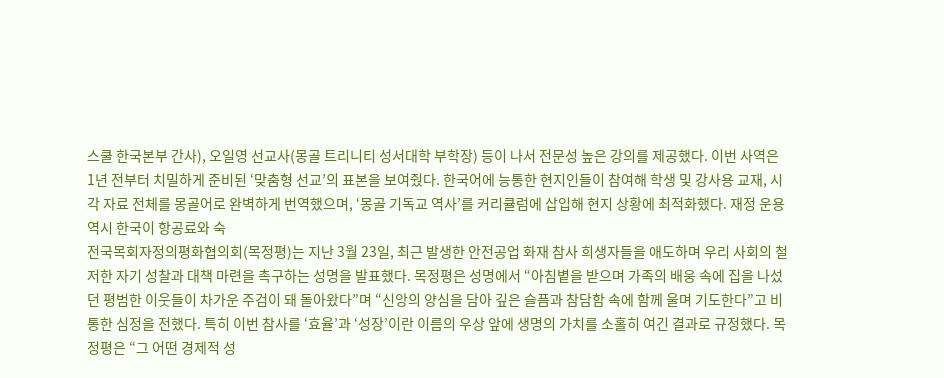스쿨 한국본부 간사), 오일영 선교사(몽골 트리니티 성서대학 부학장) 등이 나서 전문성 높은 강의를 제공했다. 이번 사역은 1년 전부터 치밀하게 준비된 ‘맞춤형 선교’의 표본을 보여줬다. 한국어에 능통한 현지인들이 참여해 학생 및 강사용 교재, 시각 자료 전체를 몽골어로 완벽하게 번역했으며, ‘몽골 기독교 역사’를 커리큘럼에 삽입해 현지 상황에 최적화했다. 재정 운용 역시 한국이 항공료와 숙
전국목회자정의평화협의회(목정평)는 지난 3월 23일, 최근 발생한 안전공업 화재 참사 희생자들을 애도하며 우리 사회의 철저한 자기 성찰과 대책 마련을 촉구하는 성명을 발표했다. 목정평은 성명에서 “아침볕을 받으며 가족의 배웅 속에 집을 나섰던 평범한 이웃들이 차가운 주검이 돼 돌아왔다”며 “신앙의 양심을 담아 깊은 슬픔과 참담함 속에 함께 울며 기도한다”고 비통한 심정을 전했다. 특히 이번 참사를 ‘효율’과 ‘성장’이란 이름의 우상 앞에 생명의 가치를 소홀히 여긴 결과로 규정했다. 목정평은 “그 어떤 경제적 성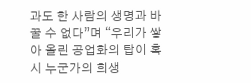과도 한 사람의 생명과 바꿀 수 없다”며 “우리가 쌓아 올린 공업화의 탑이 혹시 누군가의 희생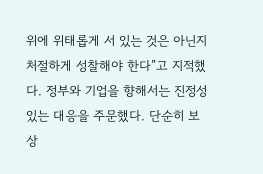위에 위태롭게 서 있는 것은 아닌지 처절하게 성찰해야 한다”고 지적했다. 정부와 기업을 향해서는 진정성 있는 대응을 주문했다. 단순히 보상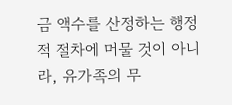금 액수를 산정하는 행정적 절차에 머물 것이 아니라, 유가족의 무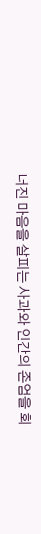너진 마음을 살피는 사과와 인간의 존엄을 회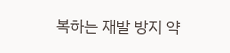복하는 재발 방지 약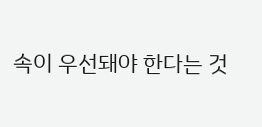속이 우선돼야 한다는 것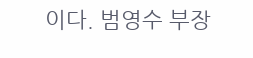이다. 범영수 부장